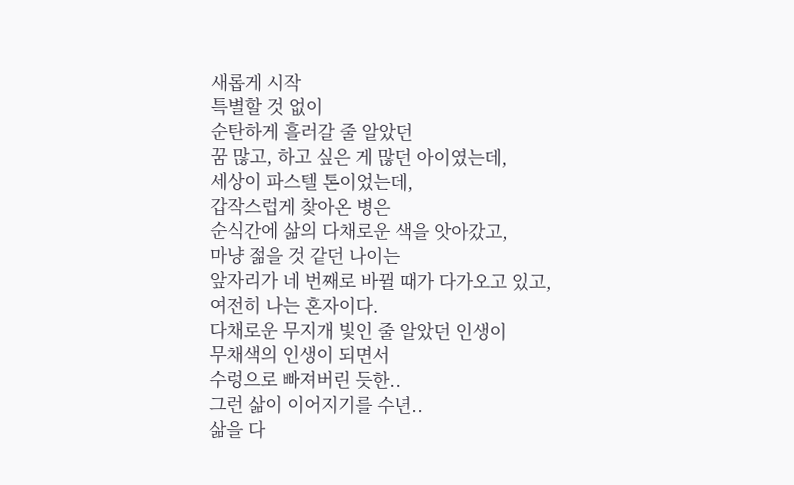새롭게 시작
특별할 것 없이
순탄하게 흘러갈 줄 알았던
꿈 많고, 하고 싶은 게 많던 아이였는데,
세상이 파스텔 톤이었는데,
갑작스럽게 찾아온 병은
순식간에 삶의 다채로운 색을 앗아갔고,
마냥 젊을 것 같던 나이는
앞자리가 네 번째로 바뀔 때가 다가오고 있고,
여전히 나는 혼자이다.
다채로운 무지개 빛인 줄 알았던 인생이
무채색의 인생이 되면서
수렁으로 빠져버린 듯한..
그런 삶이 이어지기를 수년..
삶을 다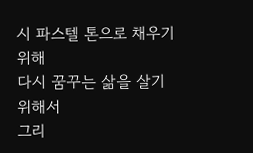시 파스텔 톤으로 채우기 위해
다시 꿈꾸는 삶을 살기 위해서
그리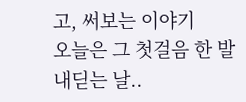고, 써보는 이야기
오늘은 그 첫걸음 한 발 내딛는 날..